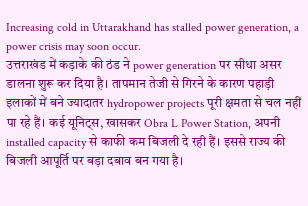Increasing cold in Uttarakhand has stalled power generation, a power crisis may soon occur.
उत्तराखंड में कड़ाके की ठंड ने power generation पर सीधा असर डालना शुरू कर दिया है। तापमान तेजी से गिरने के कारण पहाड़ी इलाकों में बने ज्यादातर hydropower projects पूरी क्षमता से चल नहीं पा रहे हैं। कई यूनिट्स, खासकर Obra L Power Station, अपनी installed capacity से काफी कम बिजली दे रही हैं। इससे राज्य की बिजली आपूर्ति पर बड़ा दबाव बन गया है।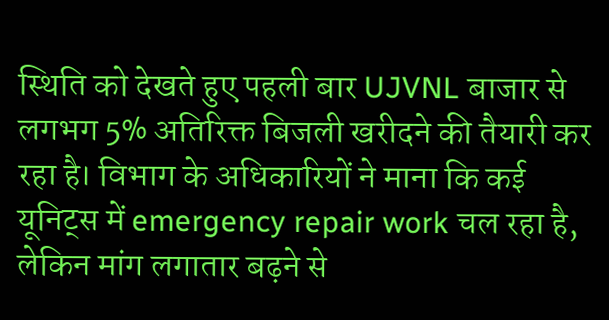स्थिति को देखते हुए पहली बार UJVNL बाजार से लगभग 5% अतिरिक्त बिजली खरीदने की तैयारी कर रहा है। विभाग के अधिकारियों ने माना कि कई यूनिट्स में emergency repair work चल रहा है, लेकिन मांग लगातार बढ़ने से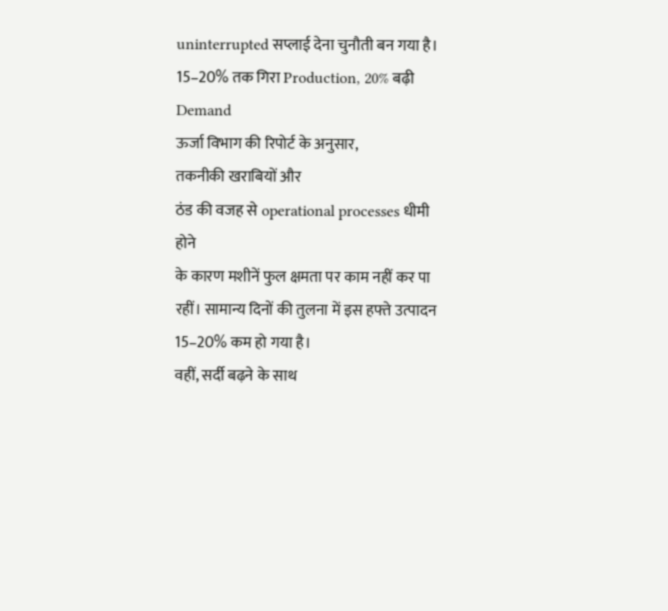uninterrupted सप्लाई देना चुनौती बन गया है।
15–20% तक गिरा Production, 20% बढ़ी Demand
ऊर्जा विभाग की रिपोर्ट के अनुसार,
तकनीकी खराबियों और
ठंड की वजह से operational processes धीमी होने
के कारण मशीनें फुल क्षमता पर काम नहीं कर पा रहीं। सामान्य दिनों की तुलना में इस हफ्ते उत्पादन 15–20% कम हो गया है।
वहीं, सर्दी बढ़ने के साथ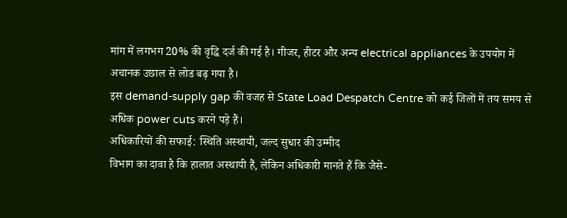मांग में लगभग 20% की वृद्धि दर्ज की गई है। गीजर, हीटर और अन्य electrical appliances के उपयोग में अचानक उछाल से लोड बढ़ गया है।
इस demand-supply gap की वजह से State Load Despatch Centre को कई जिलों में तय समय से अधिक power cuts करने पड़े हैं।
अधिकारियों की सफाई: स्थिति अस्थायी, जल्द सुधार की उम्मीद
विभाग का दावा है कि हालात अस्थायी हैं, लेकिन अधिकारी मानते हैं कि जैसे-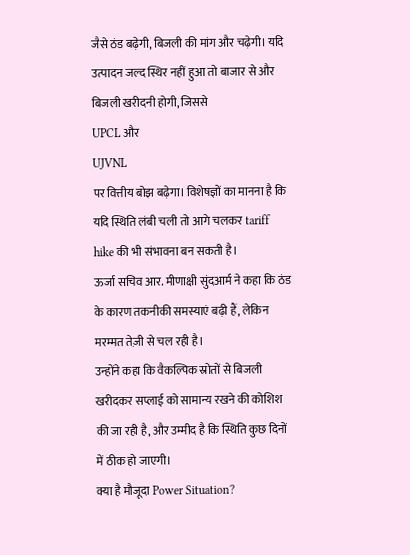जैसे ठंड बढ़ेगी, बिजली की मांग और चढ़ेगी। यदि उत्पादन जल्द स्थिर नहीं हुआ तो बाजार से और बिजली खरीदनी होगी, जिससे
UPCL और
UJVNL
पर वित्तीय बोझ बढ़ेगा। विशेषज्ञों का मानना है कि यदि स्थिति लंबी चली तो आगे चलकर tariff hike की भी संभावना बन सकती है।
ऊर्जा सचिव आर. मीणाक्षी सुंदआर्म ने कहा कि ठंड के कारण तकनीकी समस्याएं बढ़ी हैं, लेकिन मरम्मत तेज़ी से चल रही है।
उन्होंने कहा कि वैकल्पिक स्रोतों से बिजली खरीदकर सप्लाई को सामान्य रखने की कोशिश की जा रही है, और उम्मीद है कि स्थिति कुछ दिनों में ठीक हो जाएगी।
क्या है मौजूदा Power Situation?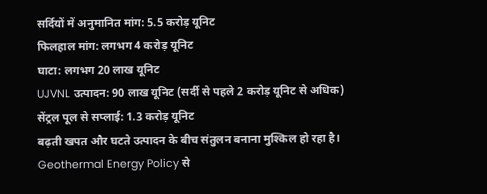सर्दियों में अनुमानित मांग: 5.5 करोड़ यूनिट
फिलहाल मांग: लगभग 4 करोड़ यूनिट
घाटा: लगभग 20 लाख यूनिट
UJVNL उत्पादन: 90 लाख यूनिट (सर्दी से पहले 2 करोड़ यूनिट से अधिक)
सेंट्रल पूल से सप्लाई: 1.3 करोड़ यूनिट
बढ़ती खपत और घटते उत्पादन के बीच संतुलन बनाना मुश्किल हो रहा है।
Geothermal Energy Policy से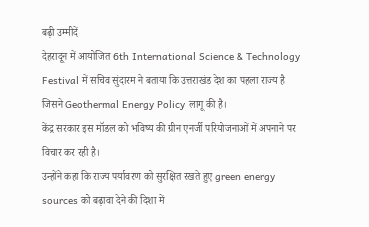बढ़ी उम्मीदें
देहरादून में आयोजित 6th International Science & Technology Festival में सचिव सुंदारम ने बताया कि उत्तराखंड देश का पहला राज्य है जिसने Geothermal Energy Policy लागू की है।
केंद्र सरकार इस मॉडल को भविष्य की ग्रीन एनर्जी परियोजनाओं में अपनाने पर विचार कर रही है।
उन्होंने कहा कि राज्य पर्यावरण को सुरक्षित रखते हुए green energy sources को बढ़ावा देने की दिशा में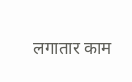लगातार काम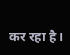कर रहा है।